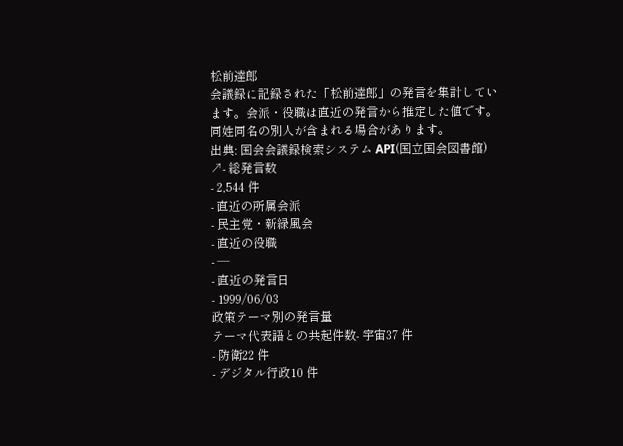松前達郎
会議録に記録された「松前達郎」の発言を集計しています。会派・役職は直近の発言から推定した値です。同姓同名の別人が含まれる場合があります。
出典: 国会会議録検索システム API(国立国会図書館) ↗- 総発言数
- 2,544 件
- 直近の所属会派
- 民主党・新緑風会
- 直近の役職
- —
- 直近の発言日
- 1999/06/03
政策テーマ別の発言量
テーマ代表語との共起件数- 宇宙37 件
- 防衛22 件
- デジタル行政10 件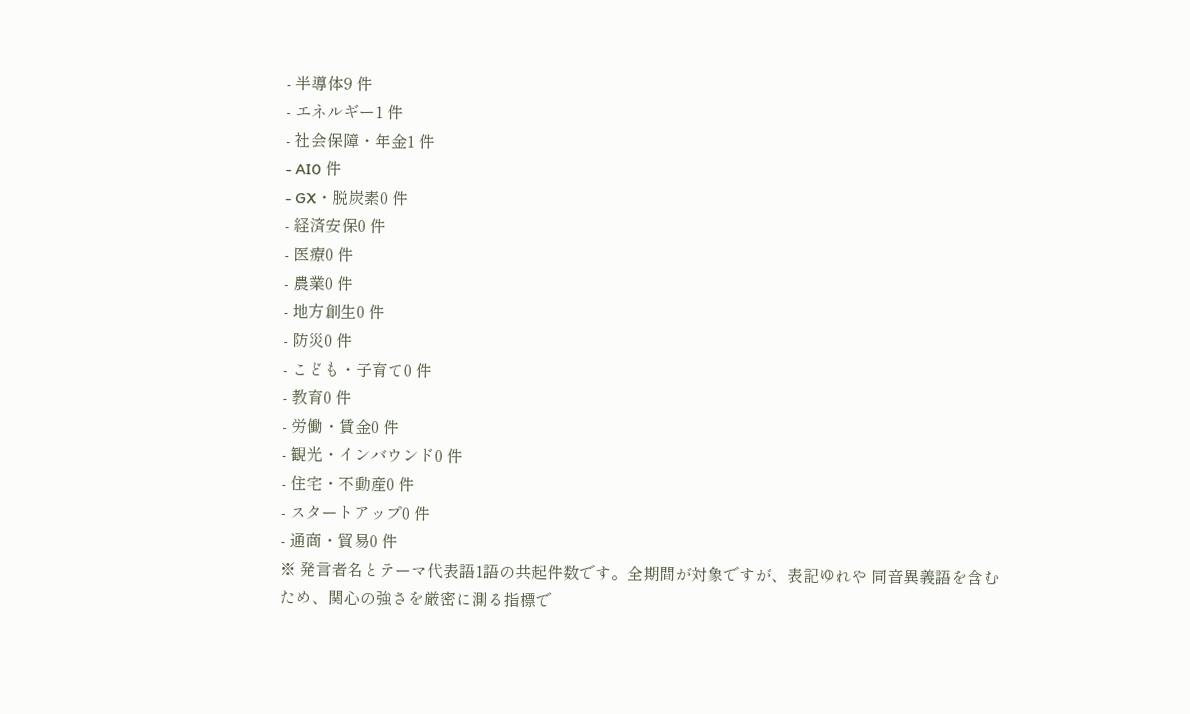- 半導体9 件
- エネルギー1 件
- 社会保障・年金1 件
- AI0 件
- GX・脱炭素0 件
- 経済安保0 件
- 医療0 件
- 農業0 件
- 地方創生0 件
- 防災0 件
- こども・子育て0 件
- 教育0 件
- 労働・賃金0 件
- 観光・インバウンド0 件
- 住宅・不動産0 件
- スタートアップ0 件
- 通商・貿易0 件
※ 発言者名とテーマ代表語1語の共起件数です。全期間が対象ですが、表記ゆれや 同音異義語を含むため、関心の強さを厳密に測る指標で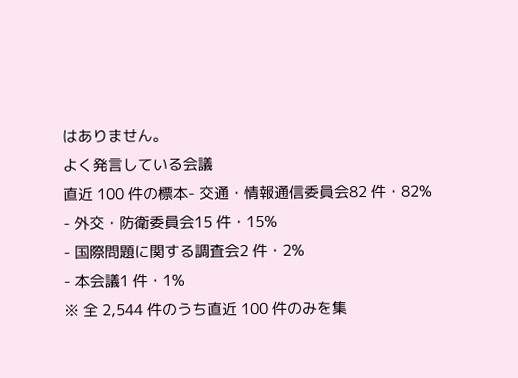はありません。
よく発言している会議
直近 100 件の標本- 交通・情報通信委員会82 件・82%
- 外交・防衛委員会15 件・15%
- 国際問題に関する調査会2 件・2%
- 本会議1 件・1%
※ 全 2,544 件のうち直近 100 件のみを集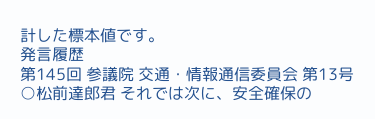計した標本値です。
発言履歴
第145回 参議院 交通・情報通信委員会 第13号
○松前達郎君 それでは次に、安全確保の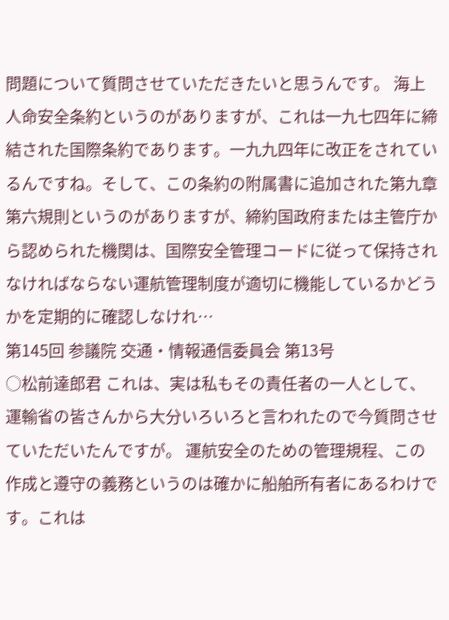問題について質問させていただきたいと思うんです。 海上人命安全条約というのがありますが、これは一九七四年に締結された国際条約であります。一九九四年に改正をされているんですね。そして、この条約の附属書に追加された第九章第六規則というのがありますが、締約国政府または主管庁から認められた機関は、国際安全管理コードに従って保持されなければならない運航管理制度が適切に機能しているかどうかを定期的に確認しなけれ…
第145回 参議院 交通・情報通信委員会 第13号
○松前達郎君 これは、実は私もその責任者の一人として、運輸省の皆さんから大分いろいろと言われたので今質問させていただいたんですが。 運航安全のための管理規程、この作成と遵守の義務というのは確かに船舶所有者にあるわけです。これは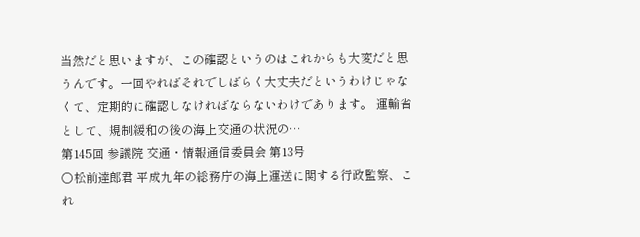当然だと思いますが、この確認というのはこれからも大変だと思うんです。一回やればそれでしばらく大丈夫だというわけじゃなくて、定期的に確認しなければならないわけであります。 運輸省として、規制緩和の後の海上交通の状況の…
第145回 参議院 交通・情報通信委員会 第13号
○松前達郎君 平成九年の総務庁の海上運送に関する行政監察、これ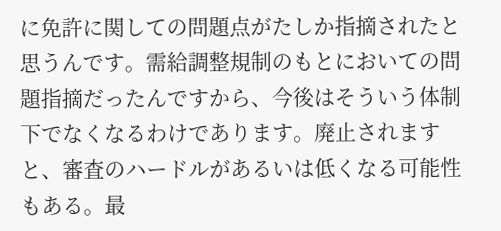に免許に関しての問題点がたしか指摘されたと思うんです。需給調整規制のもとにおいての問題指摘だったんですから、今後はそういう体制下でなくなるわけであります。廃止されますと、審査のハードルがあるいは低くなる可能性もある。最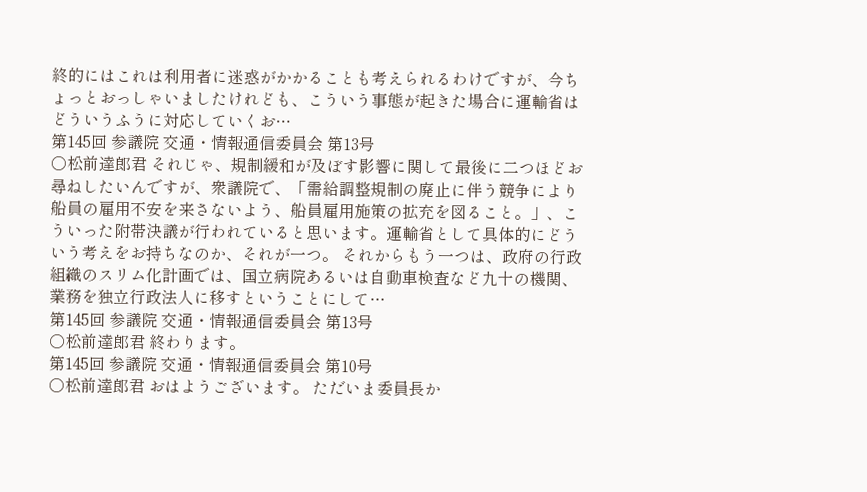終的にはこれは利用者に迷惑がかかることも考えられるわけですが、今ちょっとおっしゃいましたけれども、こういう事態が起きた場合に運輸省はどういうふうに対応していくお…
第145回 参議院 交通・情報通信委員会 第13号
○松前達郎君 それじゃ、規制緩和が及ぼす影響に関して最後に二つほどお尋ねしたいんですが、衆議院で、「需給調整規制の廃止に伴う競争により船員の雇用不安を来さないよう、船員雇用施策の拡充を図ること。」、こういった附帯決議が行われていると思います。運輸省として具体的にどういう考えをお持ちなのか、それが一つ。 それからもう一つは、政府の行政組織のスリム化計画では、国立病院あるいは自動車検査など九十の機関、業務を独立行政法人に移すということにして…
第145回 参議院 交通・情報通信委員会 第13号
○松前達郎君 終わります。
第145回 参議院 交通・情報通信委員会 第10号
○松前達郎君 おはようございます。 ただいま委員長か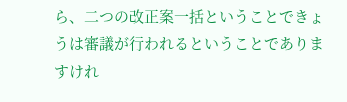ら、二つの改正案一括ということできょうは審議が行われるということでありますけれ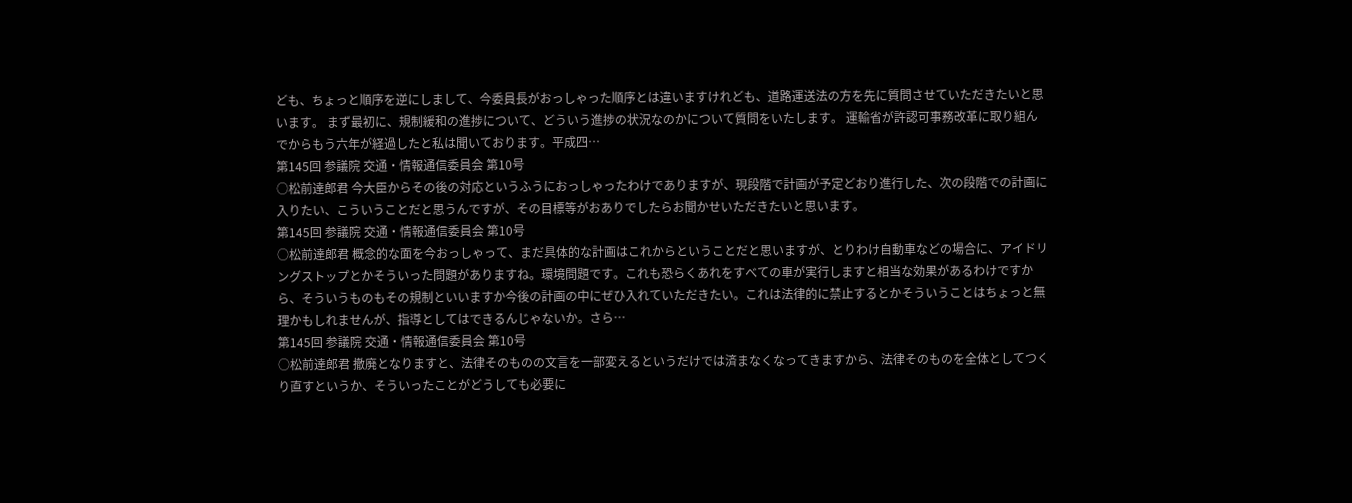ども、ちょっと順序を逆にしまして、今委員長がおっしゃった順序とは違いますけれども、道路運送法の方を先に質問させていただきたいと思います。 まず最初に、規制緩和の進捗について、どういう進捗の状況なのかについて質問をいたします。 運輸省が許認可事務改革に取り組んでからもう六年が経過したと私は聞いております。平成四…
第145回 参議院 交通・情報通信委員会 第10号
○松前達郎君 今大臣からその後の対応というふうにおっしゃったわけでありますが、現段階で計画が予定どおり進行した、次の段階での計画に入りたい、こういうことだと思うんですが、その目標等がおありでしたらお聞かせいただきたいと思います。
第145回 参議院 交通・情報通信委員会 第10号
○松前達郎君 概念的な面を今おっしゃって、まだ具体的な計画はこれからということだと思いますが、とりわけ自動車などの場合に、アイドリングストップとかそういった問題がありますね。環境問題です。これも恐らくあれをすべての車が実行しますと相当な効果があるわけですから、そういうものもその規制といいますか今後の計画の中にぜひ入れていただきたい。これは法律的に禁止するとかそういうことはちょっと無理かもしれませんが、指導としてはできるんじゃないか。さら…
第145回 参議院 交通・情報通信委員会 第10号
○松前達郎君 撤廃となりますと、法律そのものの文言を一部変えるというだけでは済まなくなってきますから、法律そのものを全体としてつくり直すというか、そういったことがどうしても必要に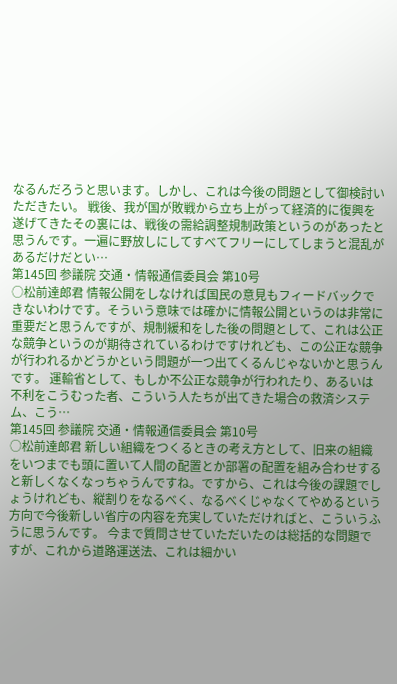なるんだろうと思います。しかし、これは今後の問題として御検討いただきたい。 戦後、我が国が敗戦から立ち上がって経済的に復興を遂げてきたその裏には、戦後の需給調整規制政策というのがあったと思うんです。一遍に野放しにしてすべてフリーにしてしまうと混乱があるだけだとい…
第145回 参議院 交通・情報通信委員会 第10号
○松前達郎君 情報公開をしなければ国民の意見もフィードバックできないわけです。そういう意味では確かに情報公開というのは非常に重要だと思うんですが、規制緩和をした後の問題として、これは公正な競争というのが期待されているわけですけれども、この公正な競争が行われるかどうかという問題が一つ出てくるんじゃないかと思うんです。 運輸省として、もしか不公正な競争が行われたり、あるいは不利をこうむった者、こういう人たちが出てきた場合の救済システム、こう…
第145回 参議院 交通・情報通信委員会 第10号
○松前達郎君 新しい組織をつくるときの考え方として、旧来の組織をいつまでも頭に置いて人間の配置とか部署の配置を組み合わせすると新しくなくなっちゃうんですね。ですから、これは今後の課題でしょうけれども、縦割りをなるべく、なるべくじゃなくてやめるという方向で今後新しい省庁の内容を充実していただければと、こういうふうに思うんです。 今まで質問させていただいたのは総括的な問題ですが、これから道路運送法、これは細かい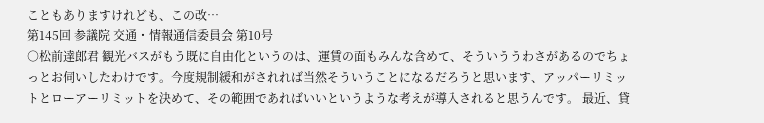こともありますけれども、この改…
第145回 参議院 交通・情報通信委員会 第10号
○松前達郎君 観光バスがもう既に自由化というのは、運賃の面もみんな含めて、そういううわさがあるのでちょっとお伺いしたわけです。今度規制緩和がされれば当然そういうことになるだろうと思います、アッパーリミットとローアーリミットを決めて、その範囲であればいいというような考えが導入されると思うんです。 最近、貸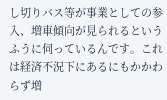し切りバス等が事業としての参入、増車傾向が見られるというふうに伺っているんです。これは経済不況下にあるにもかかわらず増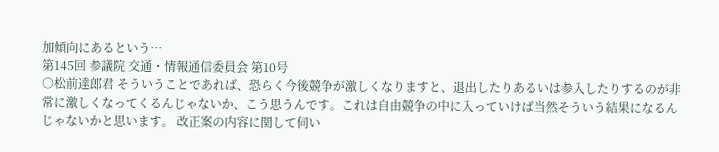加傾向にあるという…
第145回 参議院 交通・情報通信委員会 第10号
○松前達郎君 そういうことであれば、恐らく今後競争が激しくなりますと、退出したりあるいは参入したりするのが非常に激しくなってくるんじゃないか、こう思うんです。これは自由競争の中に入っていけば当然そういう結果になるんじゃないかと思います。 改正案の内容に関して伺い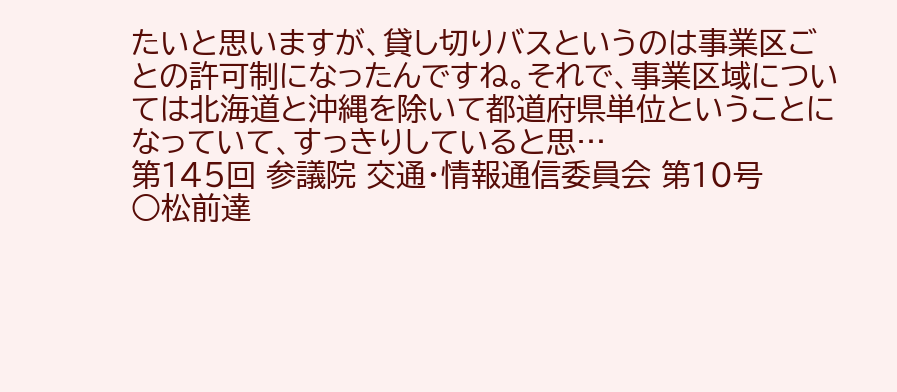たいと思いますが、貸し切りバスというのは事業区ごとの許可制になったんですね。それで、事業区域については北海道と沖縄を除いて都道府県単位ということになっていて、すっきりしていると思…
第145回 参議院 交通・情報通信委員会 第10号
○松前達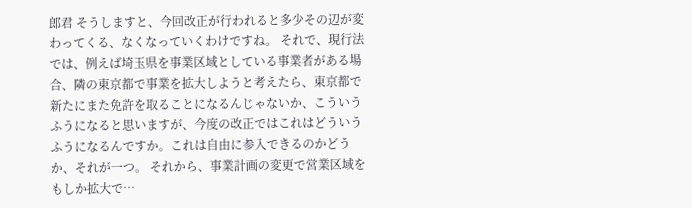郎君 そうしますと、今回改正が行われると多少その辺が変わってくる、なくなっていくわけですね。 それで、現行法では、例えば埼玉県を事業区域としている事業者がある場合、隣の東京都で事業を拡大しようと考えたら、東京都で新たにまた免許を取ることになるんじゃないか、こういうふうになると思いますが、今度の改正ではこれはどういうふうになるんですか。これは自由に参入できるのかどうか、それが一つ。 それから、事業計画の変更で営業区域をもしか拡大で…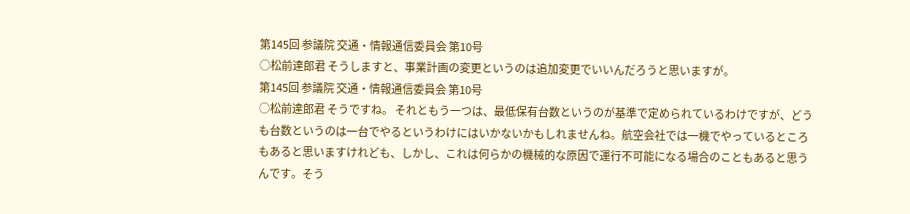第145回 参議院 交通・情報通信委員会 第10号
○松前達郎君 そうしますと、事業計画の変更というのは追加変更でいいんだろうと思いますが。
第145回 参議院 交通・情報通信委員会 第10号
○松前達郎君 そうですね。 それともう一つは、最低保有台数というのが基準で定められているわけですが、どうも台数というのは一台でやるというわけにはいかないかもしれませんね。航空会社では一機でやっているところもあると思いますけれども、しかし、これは何らかの機械的な原因で運行不可能になる場合のこともあると思うんです。そう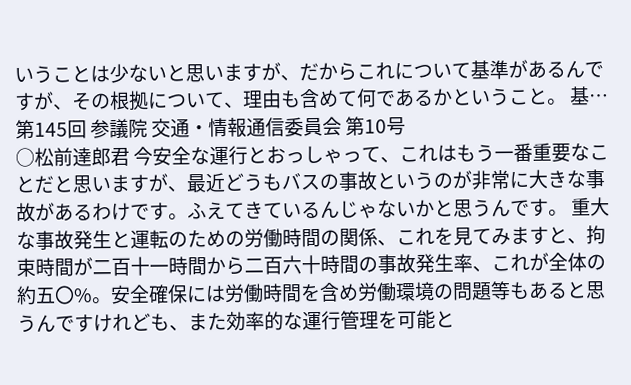いうことは少ないと思いますが、だからこれについて基準があるんですが、その根拠について、理由も含めて何であるかということ。 基…
第145回 参議院 交通・情報通信委員会 第10号
○松前達郎君 今安全な運行とおっしゃって、これはもう一番重要なことだと思いますが、最近どうもバスの事故というのが非常に大きな事故があるわけです。ふえてきているんじゃないかと思うんです。 重大な事故発生と運転のための労働時間の関係、これを見てみますと、拘束時間が二百十一時間から二百六十時間の事故発生率、これが全体の約五〇%。安全確保には労働時間を含め労働環境の問題等もあると思うんですけれども、また効率的な運行管理を可能と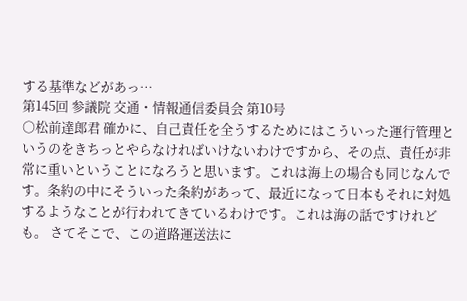する基準などがあっ…
第145回 参議院 交通・情報通信委員会 第10号
○松前達郎君 確かに、自己責任を全うするためにはこういった運行管理というのをきちっとやらなければいけないわけですから、その点、責任が非常に重いということになろうと思います。これは海上の場合も同じなんです。条約の中にそういった条約があって、最近になって日本もそれに対処するようなことが行われてきているわけです。これは海の話ですけれども。 さてそこで、この道路運送法に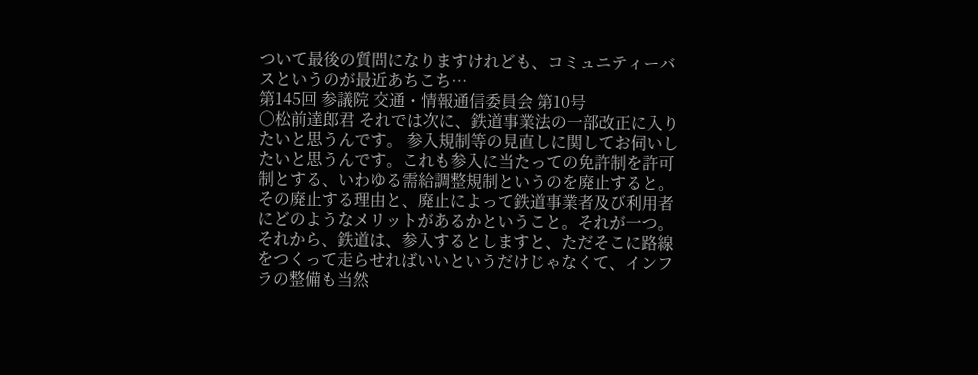ついて最後の質問になりますけれども、コミュニティーバスというのが最近あちこち…
第145回 参議院 交通・情報通信委員会 第10号
○松前達郎君 それでは次に、鉄道事業法の一部改正に入りたいと思うんです。 参入規制等の見直しに関してお伺いしたいと思うんです。これも参入に当たっての免許制を許可制とする、いわゆる需給調整規制というのを廃止すると。その廃止する理由と、廃止によって鉄道事業者及び利用者にどのようなメリットがあるかということ。それが一つ。 それから、鉄道は、参入するとしますと、ただそこに路線をつくって走らせればいいというだけじゃなくて、インフラの整備も当然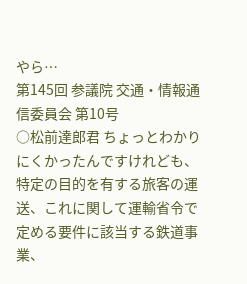やら…
第145回 参議院 交通・情報通信委員会 第10号
○松前達郎君 ちょっとわかりにくかったんですけれども、特定の目的を有する旅客の運送、これに関して運輸省令で定める要件に該当する鉄道事業、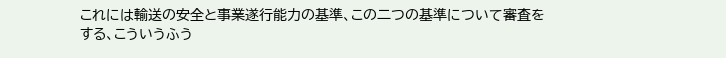これには輸送の安全と事業遂行能力の基準、この二つの基準について審査をする、こういうふう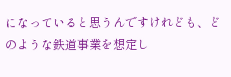になっていると思うんですけれども、どのような鉄道事業を想定し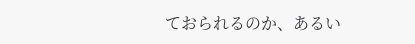ておられるのか、あるい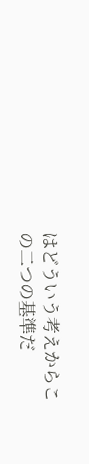はどういう考えからこの二つの基準だ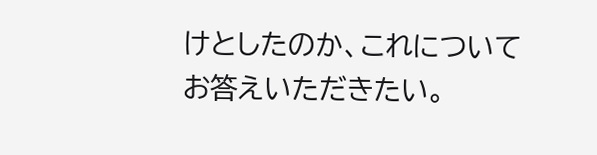けとしたのか、これについてお答えいただきたい。